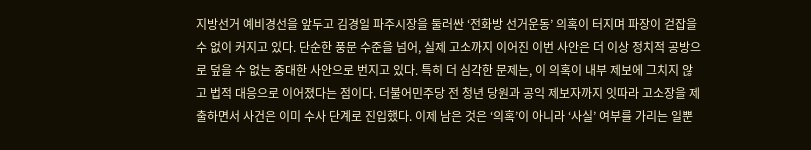지방선거 예비경선을 앞두고 김경일 파주시장을 둘러싼 ‘전화방 선거운동’ 의혹이 터지며 파장이 걷잡을 수 없이 커지고 있다. 단순한 풍문 수준을 넘어, 실제 고소까지 이어진 이번 사안은 더 이상 정치적 공방으로 덮을 수 없는 중대한 사안으로 번지고 있다. 특히 더 심각한 문제는, 이 의혹이 내부 제보에 그치지 않고 법적 대응으로 이어졌다는 점이다. 더불어민주당 전 청년 당원과 공익 제보자까지 잇따라 고소장을 제출하면서 사건은 이미 수사 단계로 진입했다. 이제 남은 것은 ‘의혹’이 아니라 ‘사실’ 여부를 가리는 일뿐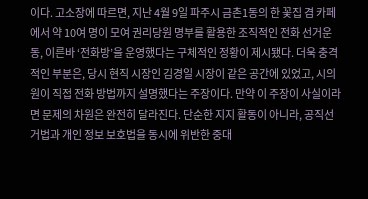이다. 고소장에 따르면, 지난 4월 9일 파주시 금촌1동의 한 꽃집 겸 카페에서 약 10여 명이 모여 권리당원 명부를 활용한 조직적인 전화 선거운동, 이른바 ‘전화방’을 운영했다는 구체적인 정황이 제시됐다. 더욱 충격적인 부분은, 당시 현직 시장인 김경일 시장이 같은 공간에 있었고, 시의원이 직접 전화 방법까지 설명했다는 주장이다. 만약 이 주장이 사실이라면 문제의 차원은 완전히 달라진다. 단순한 지지 활동이 아니라, 공직선거법과 개인 정보 보호법을 동시에 위반한 중대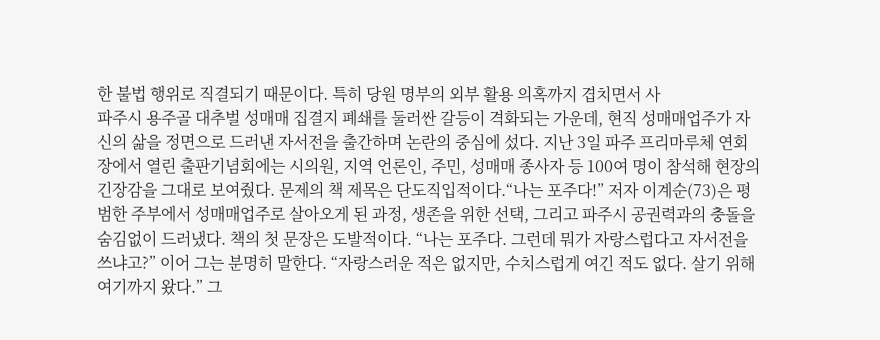한 불법 행위로 직결되기 때문이다. 특히 당원 명부의 외부 활용 의혹까지 겹치면서 사
파주시 용주골 대추벌 성매매 집결지 폐쇄를 둘러싼 갈등이 격화되는 가운데, 현직 성매매업주가 자신의 삶을 정면으로 드러낸 자서전을 출간하며 논란의 중심에 섰다. 지난 3일 파주 프리마루체 연회장에서 열린 출판기념회에는 시의원, 지역 언론인, 주민, 성매매 종사자 등 100여 명이 참석해 현장의 긴장감을 그대로 보여줬다. 문제의 책 제목은 단도직입적이다.“나는 포주다!” 저자 이계순(73)은 평범한 주부에서 성매매업주로 살아오게 된 과정, 생존을 위한 선택, 그리고 파주시 공권력과의 충돌을 숨김없이 드러냈다. 책의 첫 문장은 도발적이다. “나는 포주다. 그런데 뭐가 자랑스럽다고 자서전을 쓰냐고?” 이어 그는 분명히 말한다. “자랑스러운 적은 없지만, 수치스럽게 여긴 적도 없다. 살기 위해 여기까지 왔다.” 그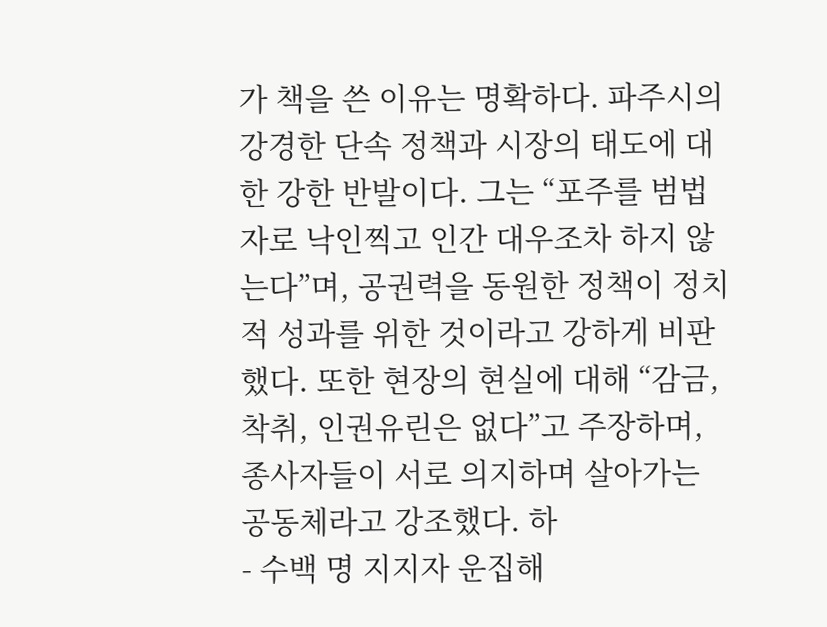가 책을 쓴 이유는 명확하다. 파주시의 강경한 단속 정책과 시장의 태도에 대한 강한 반발이다. 그는 “포주를 범법자로 낙인찍고 인간 대우조차 하지 않는다”며, 공권력을 동원한 정책이 정치적 성과를 위한 것이라고 강하게 비판했다. 또한 현장의 현실에 대해 “감금, 착취, 인권유린은 없다”고 주장하며, 종사자들이 서로 의지하며 살아가는 공동체라고 강조했다. 하
- 수백 명 지지자 운집해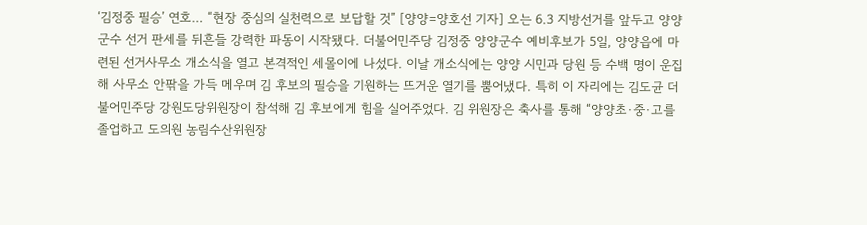‘김정중 필승’ 연호… “현장 중심의 실천력으로 보답할 것” [양양=양호선 기자] 오는 6.3 지방선거를 앞두고 양양군수 선거 판세를 뒤흔들 강력한 파동이 시작됐다. 더불어민주당 김정중 양양군수 예비후보가 5일, 양양읍에 마련된 선거사무소 개소식을 열고 본격적인 세몰이에 나섰다. 이날 개소식에는 양양 시민과 당원 등 수백 명이 운집해 사무소 안팎을 가득 메우며 김 후보의 필승을 기원하는 뜨거운 열기를 뿜어냈다. 특히 이 자리에는 김도균 더불어민주당 강원도당위원장이 참석해 김 후보에게 힘을 실어주었다. 김 위원장은 축사를 통해 “양양초·중·고를 졸업하고 도의원 농림수산위원장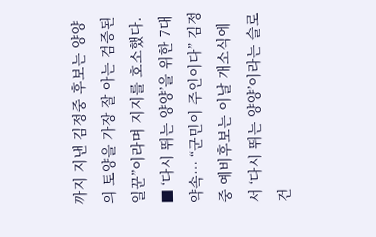까지 지낸 김정중 후보는 양양의 토양을 가장 잘 아는 검증된 일꾼”이라며 지지를 호소했다. ■ ‘다시 뛰는 양양’을 위한 7대 약속… “군민이 주인이다” 김정중 예비후보는 이날 개소식에서 ‘다시 뛰는 양양’이라는 슬로건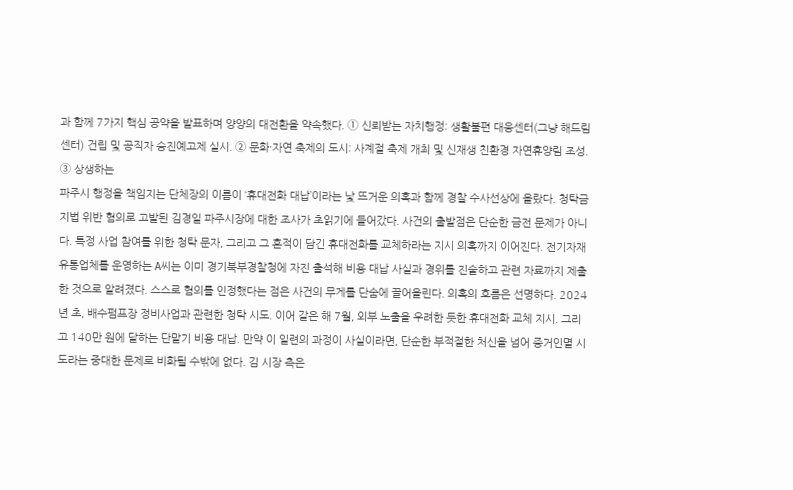과 함께 7가지 핵심 공약을 발표하며 양양의 대전환을 약속했다. ① 신뢰받는 자치행정: 생활불편 대응센터(그냥 해드림센터) 건립 및 공직자 승진예고제 실시. ② 문화·자연 축제의 도시: 사계절 축제 개최 및 신재생 친환경 자연휴양림 조성. ③ 상생하는
파주시 행정을 책임지는 단체장의 이름이 ‘휴대전화 대납’이라는 낯 뜨거운 의혹과 함께 경찰 수사선상에 올랐다. 청탁금지법 위반 혐의로 고발된 김경일 파주시장에 대한 조사가 초읽기에 들어갔다. 사건의 출발점은 단순한 금전 문제가 아니다. 특정 사업 참여를 위한 청탁 문자, 그리고 그 흔적이 담긴 휴대전화를 교체하라는 지시 의혹까지 이어진다. 전기자재 유통업체를 운영하는 A씨는 이미 경기북부경찰청에 자진 출석해 비용 대납 사실과 경위를 진술하고 관련 자료까지 제출한 것으로 알려졌다. 스스로 혐의를 인정했다는 점은 사건의 무게를 단숨에 끌어올린다. 의혹의 흐름은 선명하다. 2024년 초, 배수펌프장 정비사업과 관련한 청탁 시도. 이어 같은 해 7월, 외부 노출을 우려한 듯한 휴대전화 교체 지시. 그리고 140만 원에 달하는 단말기 비용 대납. 만약 이 일련의 과정이 사실이라면, 단순한 부적절한 처신을 넘어 증거인멸 시도라는 중대한 문제로 비화될 수밖에 없다. 김 시장 측은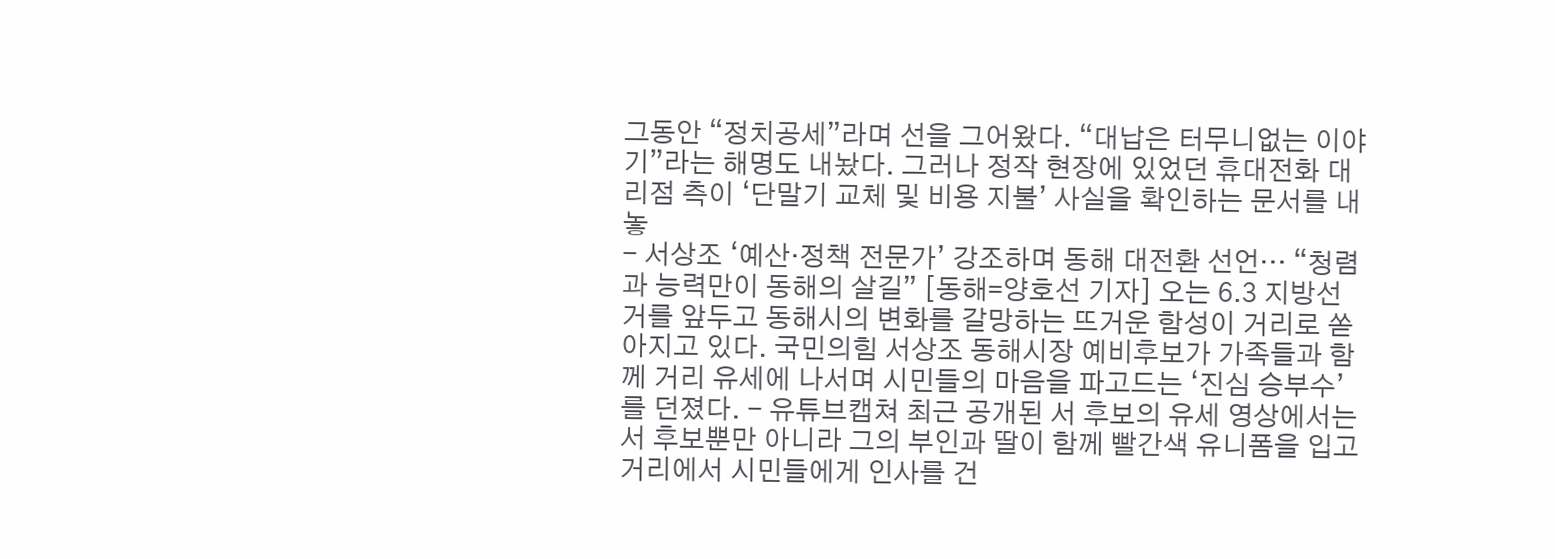그동안 “정치공세”라며 선을 그어왔다. “대납은 터무니없는 이야기”라는 해명도 내놨다. 그러나 정작 현장에 있었던 휴대전화 대리점 측이 ‘단말기 교체 및 비용 지불’ 사실을 확인하는 문서를 내놓
- 서상조 ‘예산·정책 전문가’ 강조하며 동해 대전환 선언… “청렴과 능력만이 동해의 살길” [동해=양호선 기자] 오는 6.3 지방선거를 앞두고 동해시의 변화를 갈망하는 뜨거운 함성이 거리로 쏟아지고 있다. 국민의힘 서상조 동해시장 예비후보가 가족들과 함께 거리 유세에 나서며 시민들의 마음을 파고드는 ‘진심 승부수’를 던졌다. - 유튜브캡쳐 최근 공개된 서 후보의 유세 영상에서는 서 후보뿐만 아니라 그의 부인과 딸이 함께 빨간색 유니폼을 입고 거리에서 시민들에게 인사를 건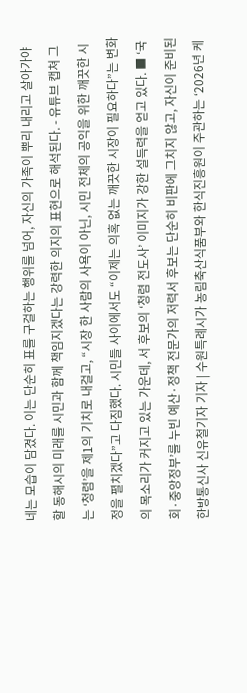네는 모습이 담겼다. 이는 단순히 표를 구걸하는 행위를 넘어, 자신의 가족이 뿌리 내리고 살아가야 할 동해시의 미래를 시민과 함께 책임지겠다는 강력한 의지의 표현으로 해석된다. - 유튜브 캡쳐 그는 ‘청렴’을 제1의 기치로 내걸고, “시장 한 사람의 사욕이 아닌, 시민 전체의 공익을 위한 깨끗한 시정을 펼치겠다”고 다짐했다. 시민들 사이에서도 “이제는 의혹 없는 깨끗한 시장이 필요하다”는 변화의 목소리가 커지고 있는 가운데, 서 후보의 ‘청렴 전도사’ 이미지가 강한 설득력을 얻고 있다. ■ ‘국회·중앙정부’를 누빈 예산·정책 전문가의 저력서 후보는 단순히 비판에 그치지 않고, 자신이 준비된
한방통신사 신유철기자 기자 | 수원특례시가 농림축산식품부와 한식진흥원이 주관하는 ‘2026년 케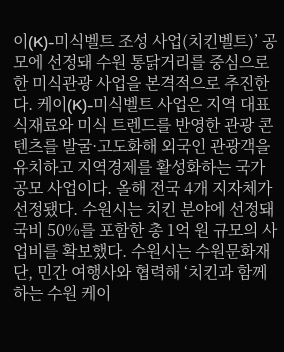이(K)-미식벨트 조성 사업(치킨벨트)’ 공모에 선정돼 수원 통닭거리를 중심으로 한 미식관광 사업을 본격적으로 추진한다. 케이(K)-미식벨트 사업은 지역 대표 식재료와 미식 트렌드를 반영한 관광 콘텐츠를 발굴·고도화해 외국인 관광객을 유치하고 지역경제를 활성화하는 국가 공모 사업이다. 올해 전국 4개 지자체가 선정됐다. 수원시는 치킨 분야에 선정돼 국비 50%를 포함한 총 1억 원 규모의 사업비를 확보했다. 수원시는 수원문화재단, 민간 여행사와 협력해 ‘치킨과 함께하는 수원 케이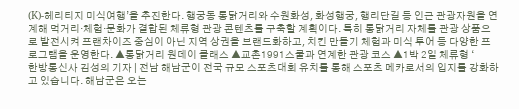(K)-헤리티지 미식여행’을 추진한다. 행궁동 통닭거리와 수원화성, 화성행궁, 행리단길 등 인근 관광자원을 연계해 먹거리·체험·문화가 결합된 체류형 관광 콘텐츠를 구축할 계획이다. 특히 통닭거리 자체를 관광 상품으로 발전시켜 프랜차이즈 중심이 아닌 지역 상권을 브랜드화하고, 치킨 만들기 체험과 미식 투어 등 다양한 프로그램을 운영한다. ▲통닭거리 원데이 클래스 ▲교촌1991스쿨과 연계한 관광 코스 ▲1박 2일 체류형 ‘
한방통신사 김성의 기자 | 전남 해남군이 전국 규모 스포츠대회 유치를 통해 스포츠 메카로서의 입지를 강화하고 있습니다. 해남군은 오는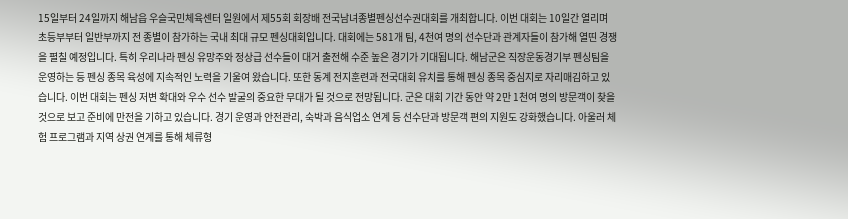15일부터 24일까지 해남읍 우슬국민체육센터 일원에서 제55회 회장배 전국남녀종별펜싱선수권대회를 개최합니다. 이번 대회는 10일간 열리며 초등부부터 일반부까지 전 종별이 참가하는 국내 최대 규모 펜싱대회입니다. 대회에는 581개 팀, 4천여 명의 선수단과 관계자들이 참가해 열띤 경쟁을 펼칠 예정입니다. 특히 우리나라 펜싱 유망주와 정상급 선수들이 대거 출전해 수준 높은 경기가 기대됩니다. 해남군은 직장운동경기부 펜싱팀을 운영하는 등 펜싱 종목 육성에 지속적인 노력을 기울여 왔습니다. 또한 동계 전지훈련과 전국대회 유치를 통해 펜싱 종목 중심지로 자리매김하고 있습니다. 이번 대회는 펜싱 저변 확대와 우수 선수 발굴의 중요한 무대가 될 것으로 전망됩니다. 군은 대회 기간 동안 약 2만 1천여 명의 방문객이 찾을 것으로 보고 준비에 만전을 기하고 있습니다. 경기 운영과 안전관리, 숙박과 음식업소 연계 등 선수단과 방문객 편의 지원도 강화했습니다. 아울러 체험 프로그램과 지역 상권 연계를 통해 체류형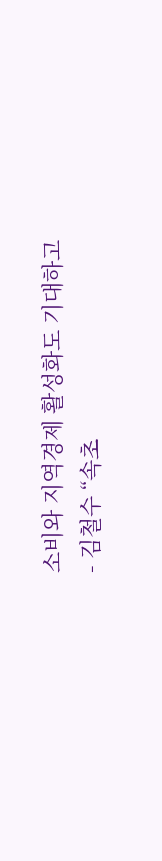소비와 지역경제 활성화도 기대하고
- 김철수 “속초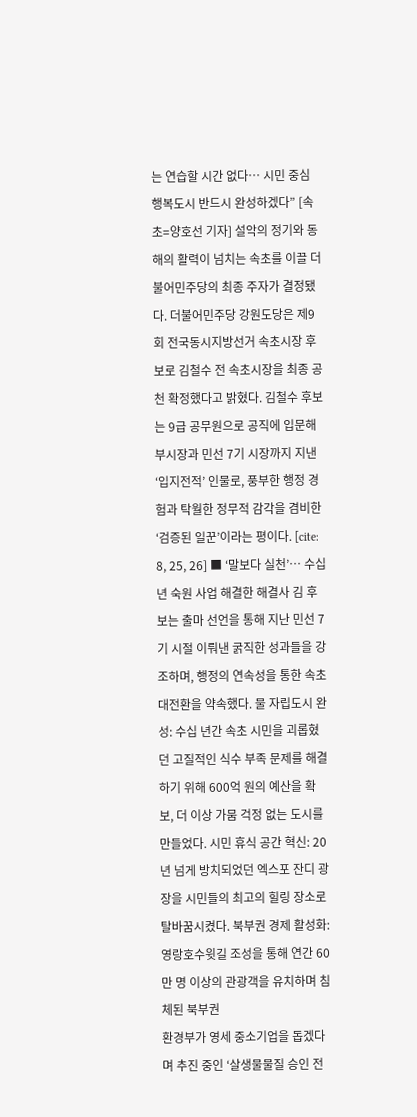는 연습할 시간 없다… 시민 중심 행복도시 반드시 완성하겠다” [속초=양호선 기자] 설악의 정기와 동해의 활력이 넘치는 속초를 이끌 더불어민주당의 최종 주자가 결정됐다. 더불어민주당 강원도당은 제9회 전국동시지방선거 속초시장 후보로 김철수 전 속초시장을 최종 공천 확정했다고 밝혔다. 김철수 후보는 9급 공무원으로 공직에 입문해 부시장과 민선 7기 시장까지 지낸 ‘입지전적’ 인물로, 풍부한 행정 경험과 탁월한 정무적 감각을 겸비한 ‘검증된 일꾼’이라는 평이다. [cite: 8, 25, 26] ■ ‘말보다 실천’… 수십 년 숙원 사업 해결한 해결사 김 후보는 출마 선언을 통해 지난 민선 7기 시절 이뤄낸 굵직한 성과들을 강조하며, 행정의 연속성을 통한 속초 대전환을 약속했다. 물 자립도시 완성: 수십 년간 속초 시민을 괴롭혔던 고질적인 식수 부족 문제를 해결하기 위해 600억 원의 예산을 확보, 더 이상 가뭄 걱정 없는 도시를 만들었다. 시민 휴식 공간 혁신: 20년 넘게 방치되었던 엑스포 잔디 광장을 시민들의 최고의 힐링 장소로 탈바꿈시켰다. 북부권 경제 활성화: 영랑호수윗길 조성을 통해 연간 60만 명 이상의 관광객을 유치하며 침체된 북부권
환경부가 영세 중소기업을 돕겠다며 추진 중인 ‘살생물물질 승인 전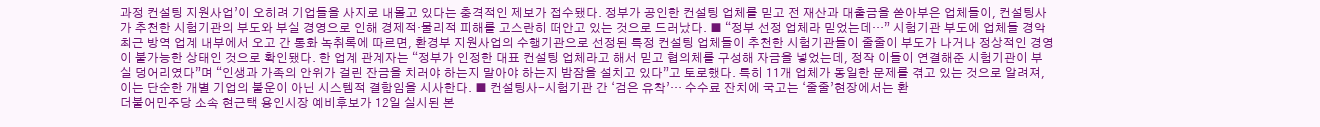과정 컨설팅 지원사업’이 오히려 기업들을 사지로 내몰고 있다는 충격적인 제보가 접수됐다. 정부가 공인한 컨설팅 업체를 믿고 전 재산과 대출금을 쏟아부은 업체들이, 컨설팅사가 추천한 시험기관의 부도와 부실 경영으로 인해 경제적·물리적 피해를 고스란히 떠안고 있는 것으로 드러났다. ■ “정부 선정 업체라 믿었는데…” 시험기관 부도에 업체들 경악최근 방역 업계 내부에서 오고 간 통화 녹취록에 따르면, 환경부 지원사업의 수행기관으로 선정된 특정 컨설팅 업체들이 추천한 시험기관들이 줄줄이 부도가 나거나 정상적인 경영이 불가능한 상태인 것으로 확인됐다. 한 업계 관계자는 “정부가 인정한 대표 컨설팅 업체라고 해서 믿고 협의체를 구성해 자금을 넣었는데, 정작 이들이 연결해준 시험기관이 부실 덩어리였다”며 “인생과 가족의 안위가 걸린 잔금을 치러야 하는지 말아야 하는지 밤잠을 설치고 있다”고 토로했다. 특히 11개 업체가 동일한 문제를 겪고 있는 것으로 알려져, 이는 단순한 개별 기업의 불운이 아닌 시스템적 결함임을 시사한다. ■ 컨설팅사-시험기관 간 ‘검은 유착’… 수수료 잔치에 국고는 ‘줄줄’현장에서는 환
더불어민주당 소속 현근택 용인시장 예비후보가 12일 실시된 본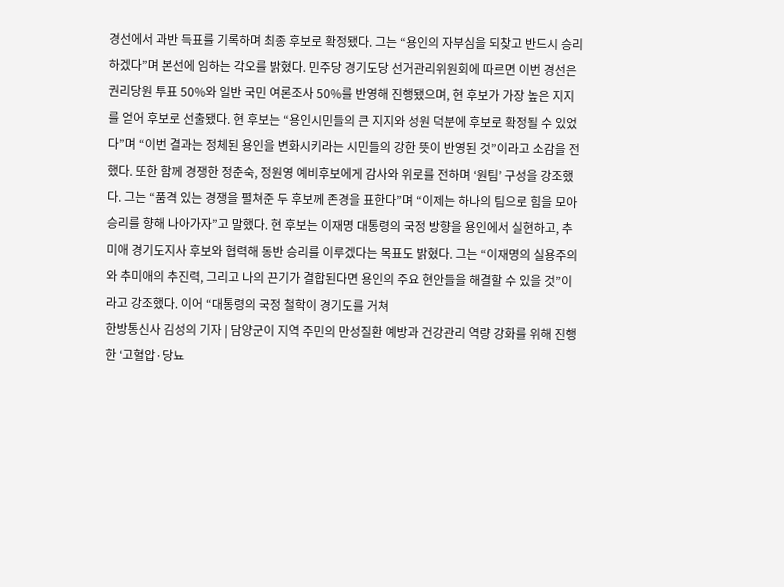경선에서 과반 득표를 기록하며 최종 후보로 확정됐다. 그는 “용인의 자부심을 되찾고 반드시 승리하겠다”며 본선에 임하는 각오를 밝혔다. 민주당 경기도당 선거관리위원회에 따르면 이번 경선은 권리당원 투표 50%와 일반 국민 여론조사 50%를 반영해 진행됐으며, 현 후보가 가장 높은 지지를 얻어 후보로 선출됐다. 현 후보는 “용인시민들의 큰 지지와 성원 덕분에 후보로 확정될 수 있었다”며 “이번 결과는 정체된 용인을 변화시키라는 시민들의 강한 뜻이 반영된 것”이라고 소감을 전했다. 또한 함께 경쟁한 정춘숙, 정원영 예비후보에게 감사와 위로를 전하며 ‘원팀’ 구성을 강조했다. 그는 “품격 있는 경쟁을 펼쳐준 두 후보께 존경을 표한다”며 “이제는 하나의 팀으로 힘을 모아 승리를 향해 나아가자”고 말했다. 현 후보는 이재명 대통령의 국정 방향을 용인에서 실현하고, 추미애 경기도지사 후보와 협력해 동반 승리를 이루겠다는 목표도 밝혔다. 그는 “이재명의 실용주의와 추미애의 추진력, 그리고 나의 끈기가 결합된다면 용인의 주요 현안들을 해결할 수 있을 것”이라고 강조했다. 이어 “대통령의 국정 철학이 경기도를 거쳐
한방통신사 김성의 기자 | 담양군이 지역 주민의 만성질환 예방과 건강관리 역량 강화를 위해 진행한 ‘고혈압·당뇨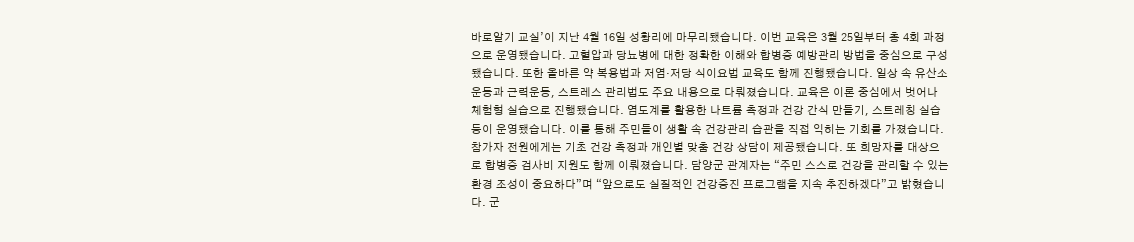바로알기 교실’이 지난 4월 16일 성황리에 마무리됐습니다. 이번 교육은 3월 25일부터 총 4회 과정으로 운영됐습니다. 고혈압과 당뇨병에 대한 정확한 이해와 합병증 예방관리 방법을 중심으로 구성됐습니다. 또한 올바른 약 복용법과 저염·저당 식이요법 교육도 함께 진행됐습니다. 일상 속 유산소 운동과 근력운동, 스트레스 관리법도 주요 내용으로 다뤄졌습니다. 교육은 이론 중심에서 벗어나 체험형 실습으로 진행됐습니다. 염도계를 활용한 나트륨 측정과 건강 간식 만들기, 스트레칭 실습 등이 운영됐습니다. 이를 통해 주민들이 생활 속 건강관리 습관을 직접 익히는 기회를 가졌습니다. 참가자 전원에게는 기초 건강 측정과 개인별 맞춤 건강 상담이 제공됐습니다. 또 희망자를 대상으로 합병증 검사비 지원도 함께 이뤄졌습니다. 담양군 관계자는 “주민 스스로 건강을 관리할 수 있는 환경 조성이 중요하다”며 “앞으로도 실질적인 건강증진 프로그램을 지속 추진하겠다”고 밝혔습니다. 군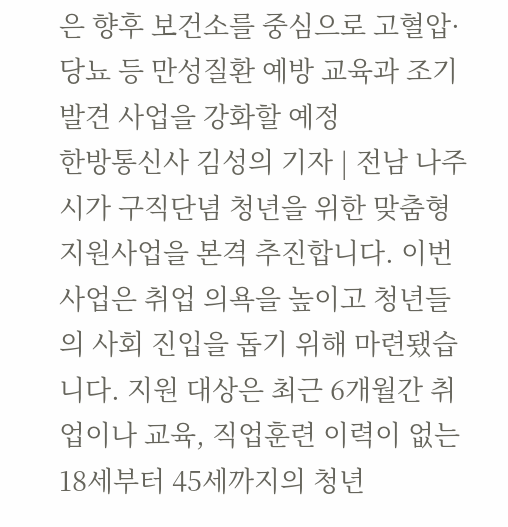은 향후 보건소를 중심으로 고혈압·당뇨 등 만성질환 예방 교육과 조기 발견 사업을 강화할 예정
한방통신사 김성의 기자 | 전남 나주시가 구직단념 청년을 위한 맞춤형 지원사업을 본격 추진합니다. 이번 사업은 취업 의욕을 높이고 청년들의 사회 진입을 돕기 위해 마련됐습니다. 지원 대상은 최근 6개월간 취업이나 교육, 직업훈련 이력이 없는 18세부터 45세까지의 청년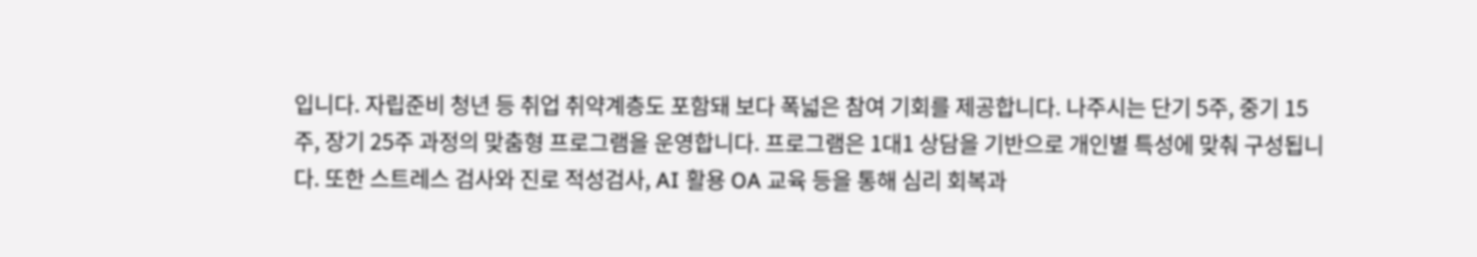입니다. 자립준비 청년 등 취업 취약계층도 포함돼 보다 폭넓은 참여 기회를 제공합니다. 나주시는 단기 5주, 중기 15주, 장기 25주 과정의 맞춤형 프로그램을 운영합니다. 프로그램은 1대1 상담을 기반으로 개인별 특성에 맞춰 구성됩니다. 또한 스트레스 검사와 진로 적성검사, AI 활용 OA 교육 등을 통해 심리 회복과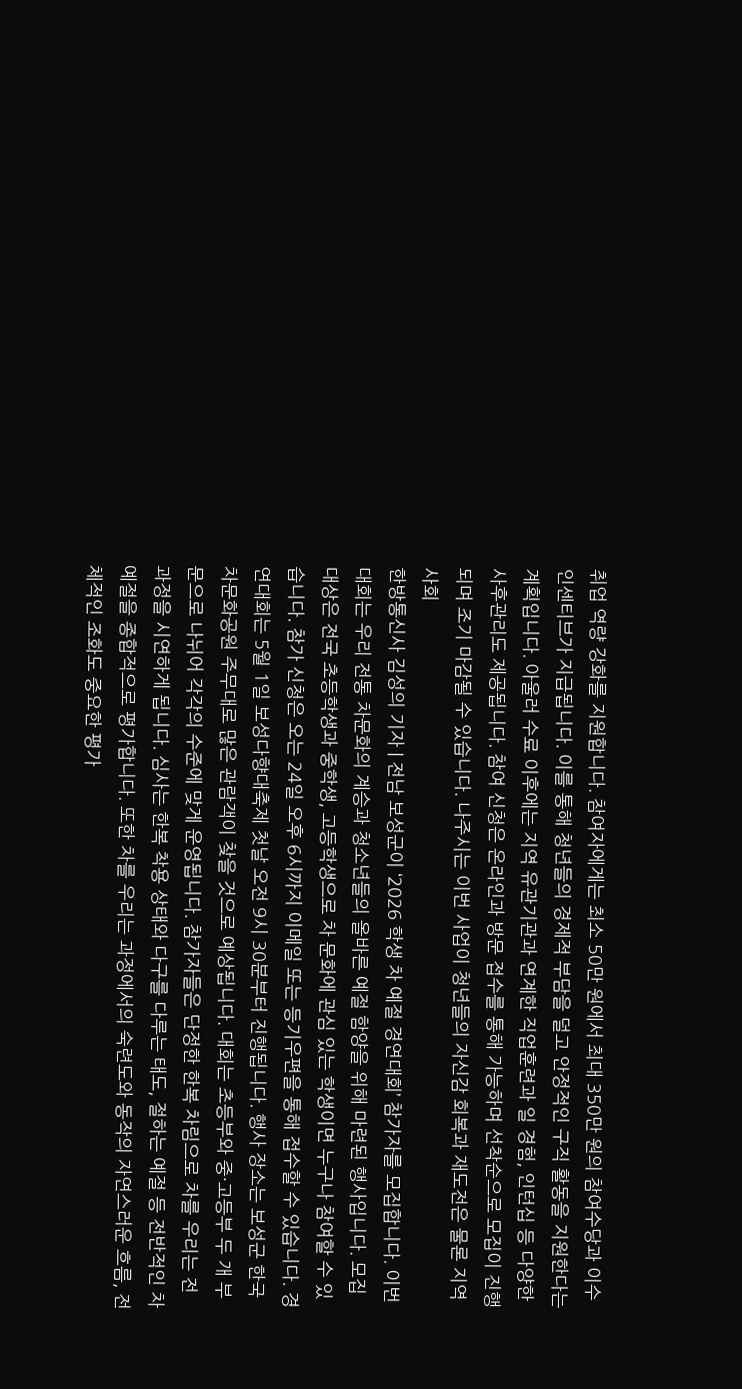취업 역량 강화를 지원합니다. 참여자에게는 최소 50만 원에서 최대 350만 원의 참여수당과 이수 인센티브가 지급됩니다. 이를 통해 청년들의 경제적 부담을 덜고 안정적인 구직 활동을 지원한다는 계획입니다. 아울러 수료 이후에는 지역 유관기관과 연계한 직업훈련과 일 경험, 인턴십 등 다양한 사후관리도 제공됩니다. 참여 신청은 온라인과 방문 접수를 통해 가능하며 선착순으로 모집이 진행되며 조기 마감될 수 있습니다. 나주시는 이번 사업이 청년들의 자신감 회복과 재도전은 물론 지역사회
한방통신사 김성의 기자 | 전남 보성군이 ‘2026 학생 차 예절 경연대회’ 참가자를 모집합니다. 이번 대회는 우리 전통 차문화의 계승과 청소년들의 올바른 예절 함양을 위해 마련된 행사입니다. 모집 대상은 전국 초등학생과 중학생, 고등학생으로 차 문화에 관심 있는 학생이면 누구나 참여할 수 있습니다. 참가 신청은 오는 24일 오후 6시까지 이메일 또는 등기우편을 통해 접수할 수 있습니다. 경연대회는 5월 1일 보성다향대축제 첫날 오전 9시 30분부터 진행됩니다. 행사 장소는 보성군 한국차문화공원 주무대로 많은 관람객이 찾을 것으로 예상됩니다. 대회는 초등부와 중·고등부 두 개 부문으로 나뉘어 각각의 수준에 맞게 운영됩니다. 참가자들은 단정한 한복 차림으로 차를 우리는 전 과정을 시연하게 됩니다. 심사는 한복 착용 상태와 다구를 다루는 태도, 절하는 예절 등 전반적인 차 예절을 종합적으로 평가합니다. 또한 차를 우리는 과정에서의 숙련도와 동작의 자연스러운 흐름, 전체적인 조화도 중요한 평가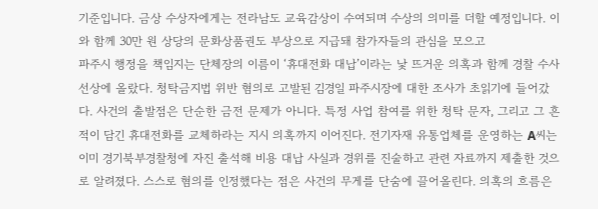기준입니다. 금상 수상자에게는 전라남도 교육감상이 수여되며 수상의 의미를 더할 예정입니다. 이와 함께 30만 원 상당의 문화상품권도 부상으로 지급돼 참가자들의 관심을 모으고
파주시 행정을 책임지는 단체장의 이름이 ‘휴대전화 대납’이라는 낯 뜨거운 의혹과 함께 경찰 수사선상에 올랐다. 청탁금지법 위반 혐의로 고발된 김경일 파주시장에 대한 조사가 초읽기에 들어갔다. 사건의 출발점은 단순한 금전 문제가 아니다. 특정 사업 참여를 위한 청탁 문자, 그리고 그 흔적이 담긴 휴대전화를 교체하라는 지시 의혹까지 이어진다. 전기자재 유통업체를 운영하는 A씨는 이미 경기북부경찰청에 자진 출석해 비용 대납 사실과 경위를 진술하고 관련 자료까지 제출한 것으로 알려졌다. 스스로 혐의를 인정했다는 점은 사건의 무게를 단숨에 끌어올린다. 의혹의 흐름은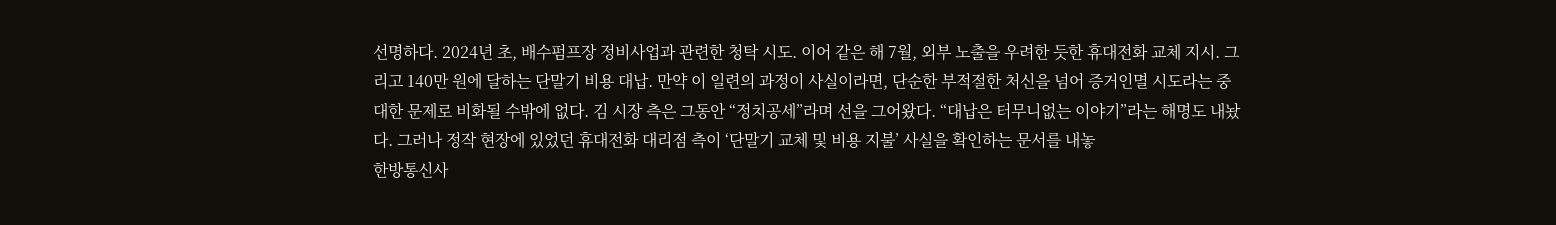선명하다. 2024년 초, 배수펌프장 정비사업과 관련한 청탁 시도. 이어 같은 해 7월, 외부 노출을 우려한 듯한 휴대전화 교체 지시. 그리고 140만 원에 달하는 단말기 비용 대납. 만약 이 일련의 과정이 사실이라면, 단순한 부적절한 처신을 넘어 증거인멸 시도라는 중대한 문제로 비화될 수밖에 없다. 김 시장 측은 그동안 “정치공세”라며 선을 그어왔다. “대납은 터무니없는 이야기”라는 해명도 내놨다. 그러나 정작 현장에 있었던 휴대전화 대리점 측이 ‘단말기 교체 및 비용 지불’ 사실을 확인하는 문서를 내놓
한방통신사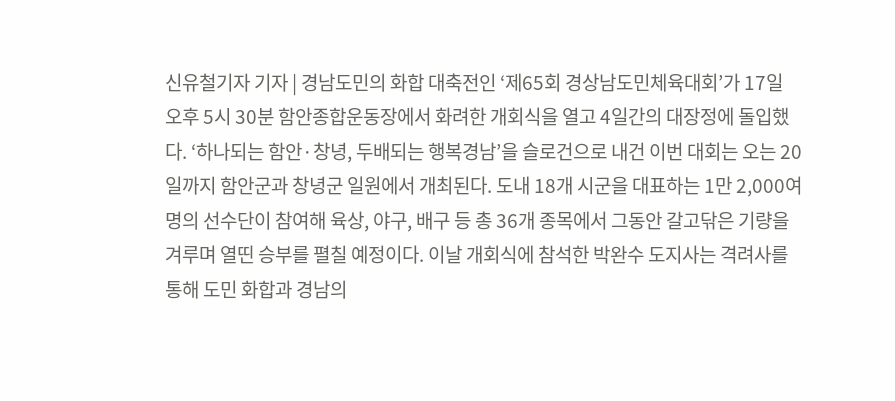신유철기자 기자 | 경남도민의 화합 대축전인 ‘제65회 경상남도민체육대회’가 17일 오후 5시 30분 함안종합운동장에서 화려한 개회식을 열고 4일간의 대장정에 돌입했다. ‘하나되는 함안·창녕, 두배되는 행복경남’을 슬로건으로 내건 이번 대회는 오는 20일까지 함안군과 창녕군 일원에서 개최된다. 도내 18개 시군을 대표하는 1만 2,000여 명의 선수단이 참여해 육상, 야구, 배구 등 총 36개 종목에서 그동안 갈고닦은 기량을 겨루며 열띤 승부를 펼칠 예정이다. 이날 개회식에 참석한 박완수 도지사는 격려사를 통해 도민 화합과 경남의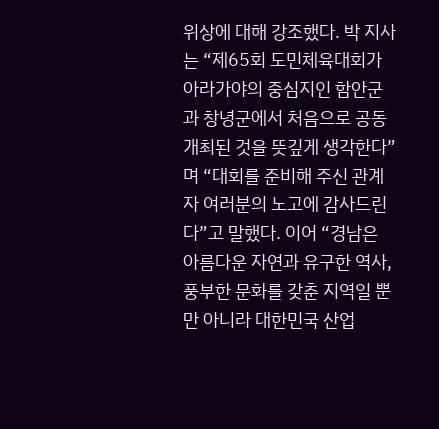위상에 대해 강조했다. 박 지사는 “제65회 도민체육대회가 아라가야의 중심지인 함안군과 창녕군에서 처음으로 공동 개최된 것을 뜻깊게 생각한다”며 “대회를 준비해 주신 관계자 여러분의 노고에 감사드린다”고 말했다. 이어 “경남은 아름다운 자연과 유구한 역사, 풍부한 문화를 갖춘 지역일 뿐만 아니라 대한민국 산업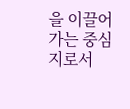을 이끌어가는 중심지로서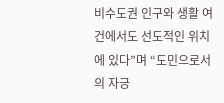비수도권 인구와 생활 여건에서도 선도적인 위치에 있다”며 “도민으로서의 자긍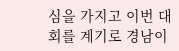심을 가지고 이번 대회를 계기로 경남이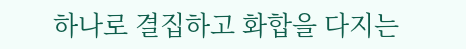하나로 결집하고 화합을 다지는